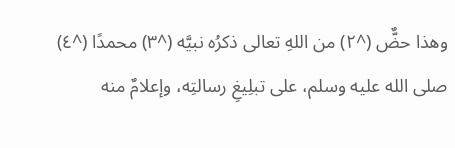وهذا حضٌّ (^٢) من اللهِ تعالى ذكرُه نبيَّه (^٣) محمدًا (^٤) صلى الله عليه وسلم، على تبلِيغِ رسالتِه، وإعلامٌ منه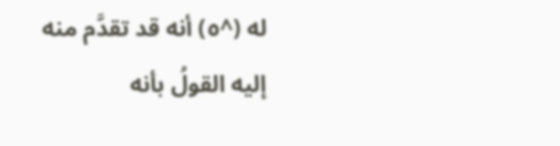له (^٥) أنه قد تقدَّم منه إليه القولُ بأنه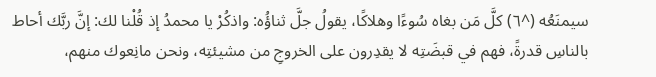سيمنَعُه (^٦) كلَّ مَن بغاه سُوءًا وهلاكًا، يقولُ جلَّ ثناؤُه: واذكُرْ يا محمدُ إذ قُلْنا لك: إنَّ ربَّك أحاط بالناسِ قدرةً، فهم في قبضَتِه لا يقدِرون على الخروجِ من مشيئتِه، ونحن مانِعوك منهم،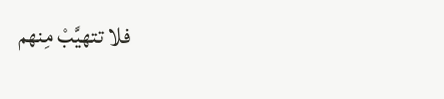فلا تتهيَّبْ مِنهم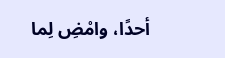أحدًا، وامْضِ لِما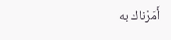أَمَرْناك به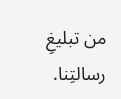من تبليغِ رسالتِنا.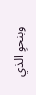وبنحوِ الذي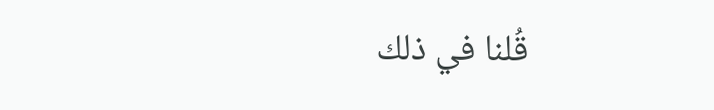قُلنا في ذلك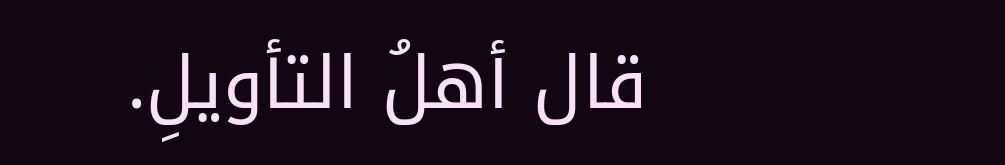قال أهلُ التأويلِ.